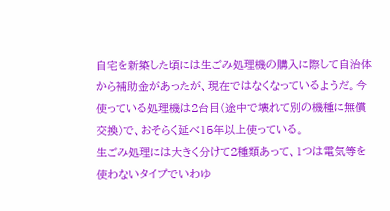自宅を新築した頃には生ごみ処理機の購入に際して自治体から補助金があったが、現在ではなくなっているようだ。今使っている処理機は2台目(途中で壊れて別の機種に無償交換)で、おそらく延べ15年以上使っている。
生ごみ処理には大きく分けて2種類あって、1つは電気等を使わないタイプでいわゆ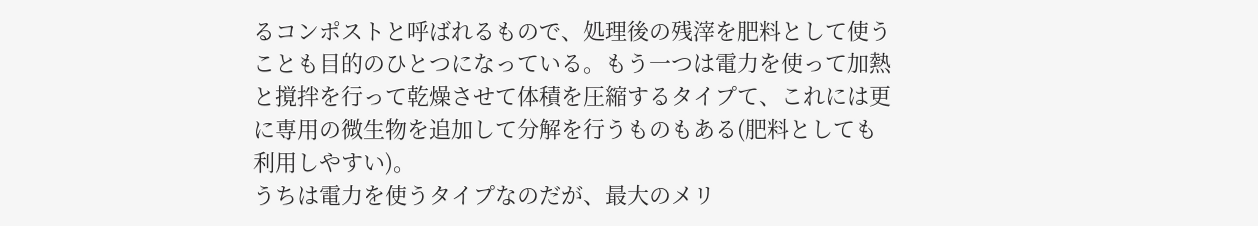るコンポストと呼ばれるもので、処理後の残滓を肥料として使うことも目的のひとつになっている。もう一つは電力を使って加熱と撹拌を行って乾燥させて体積を圧縮するタイプて、これには更に専用の微生物を追加して分解を行うものもある(肥料としても利用しやすい)。
うちは電力を使うタイプなのだが、最大のメリ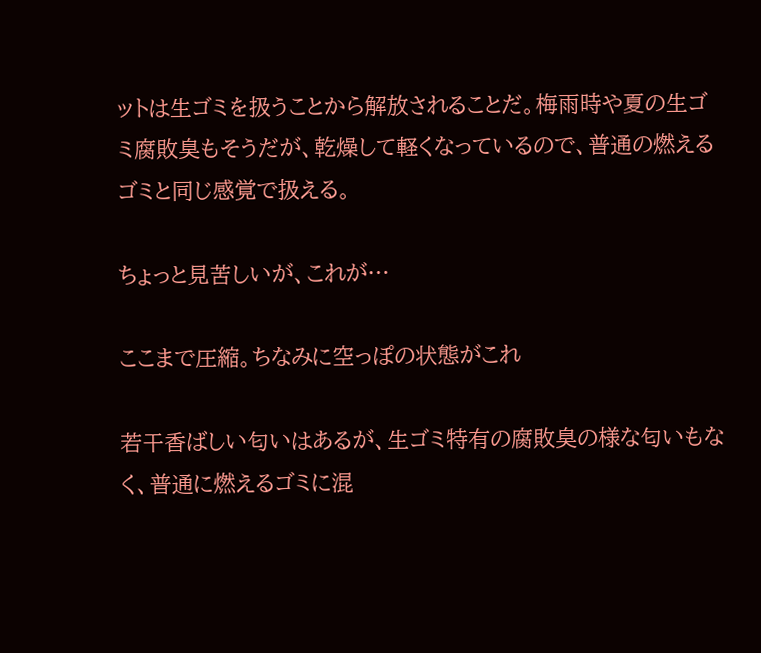ットは生ゴミを扱うことから解放されることだ。梅雨時や夏の生ゴミ腐敗臭もそうだが、乾燥して軽くなっているので、普通の燃えるゴミと同じ感覚で扱える。

ちょっと見苦しいが、これが…

ここまで圧縮。ちなみに空っぽの状態がこれ

若干香ばしい匂いはあるが、生ゴミ特有の腐敗臭の様な匂いもなく、普通に燃えるゴミに混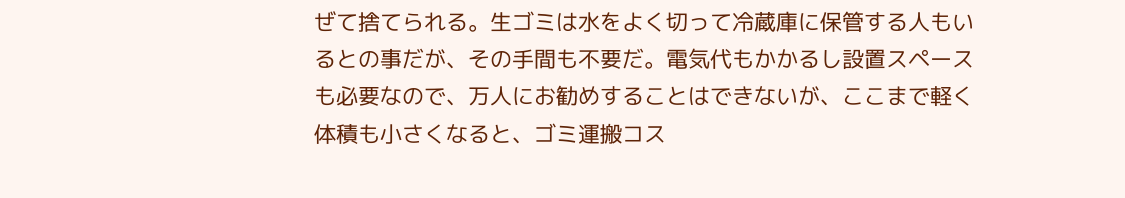ぜて捨てられる。生ゴミは水をよく切って冷蔵庫に保管する人もいるとの事だが、その手間も不要だ。電気代もかかるし設置スペースも必要なので、万人にお勧めすることはできないが、ここまで軽く体積も小さくなると、ゴミ運搬コス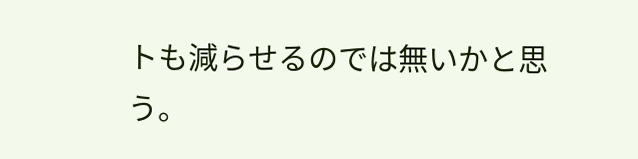トも減らせるのでは無いかと思う。